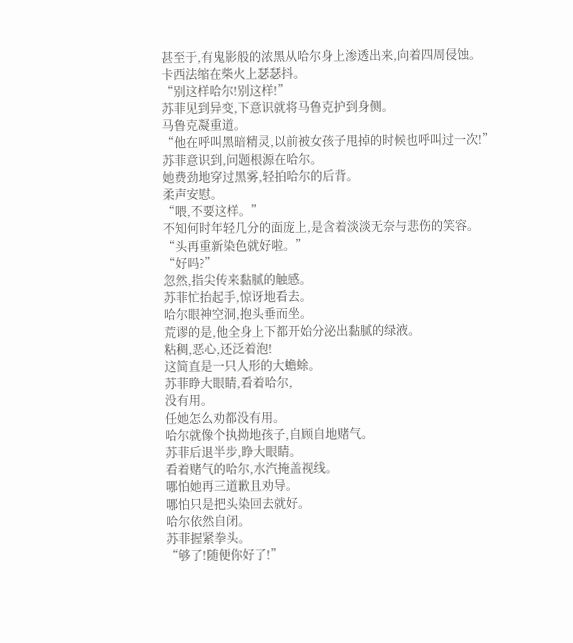甚至于,有鬼影般的浓黑从哈尔身上渗透出来,向着四周侵蚀。
卡西法缩在柴火上瑟瑟抖。
“别这样哈尔!别这样!”
苏菲见到异变,下意识就将马鲁克护到身侧。
马鲁克凝重道。
“他在呼叫黑暗精灵,以前被女孩子甩掉的时候也呼叫过一次!”
苏菲意识到,问题根源在哈尔。
她费劲地穿过黑雾,轻拍哈尔的后背。
柔声安慰。
“喂,不要这样。”
不知何时年轻几分的面庞上,是含着淡淡无奈与悲伤的笑容。
“头再重新染色就好啦。”
“好吗?”
忽然,指尖传来黏腻的触感。
苏菲忙抬起手,惊讶地看去。
哈尔眼神空洞,抱头垂而坐。
荒谬的是,他全身上下都开始分泌出黏腻的绿液。
粘稠,恶心,还泛着泡!
这简直是一只人形的大蟾蜍。
苏菲睁大眼睛,看着哈尔,
没有用。
任她怎么劝都没有用。
哈尔就像个执拗地孩子,自顾自地赌气。
苏菲后退半步,睁大眼睛。
看着赌气的哈尔,水汽掩盖视线。
哪怕她再三道歉且劝导。
哪怕只是把头染回去就好。
哈尔依然自闭。
苏菲握紧拳头。
“够了!随便你好了!”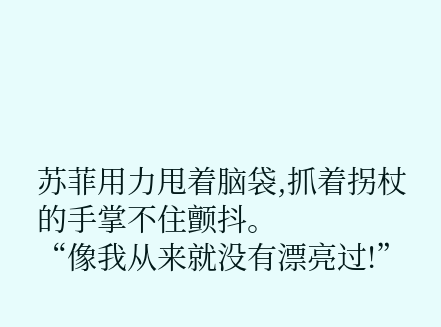苏菲用力甩着脑袋,抓着拐杖的手掌不住颤抖。
“像我从来就没有漂亮过!”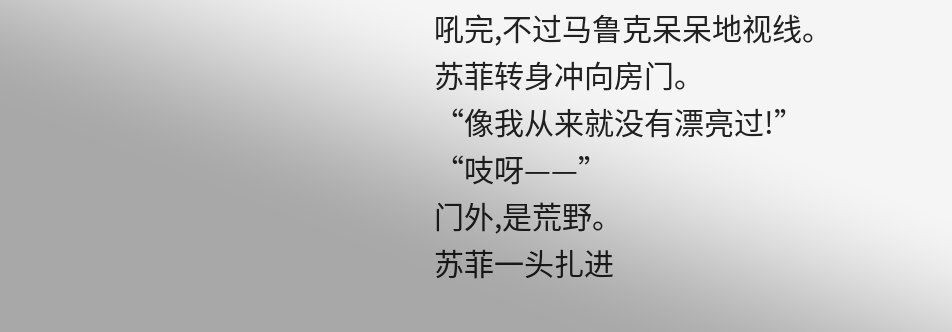吼完,不过马鲁克呆呆地视线。
苏菲转身冲向房门。
“像我从来就没有漂亮过!”
“吱呀——”
门外,是荒野。
苏菲一头扎进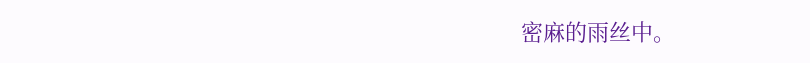密麻的雨丝中。